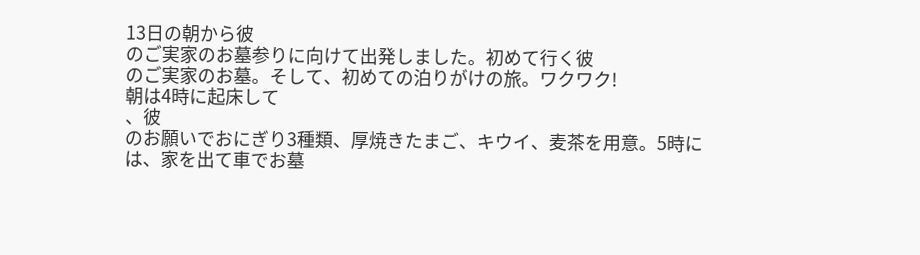13日の朝から彼
のご実家のお墓参りに向けて出発しました。初めて行く彼
のご実家のお墓。そして、初めての泊りがけの旅。ワクワク!
朝は4時に起床して
、彼
のお願いでおにぎり3種類、厚焼きたまご、キウイ、麦茶を用意。5時には、家を出て車でお墓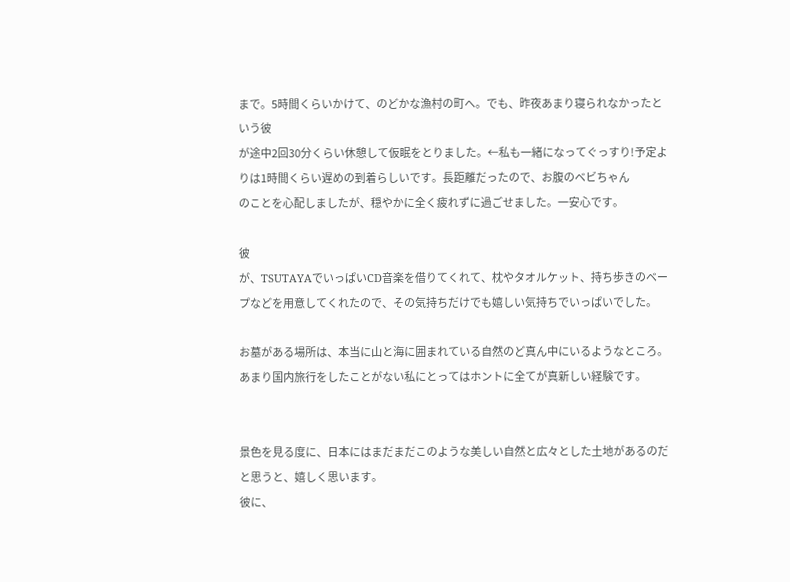まで。5時間くらいかけて、のどかな漁村の町へ。でも、昨夜あまり寝られなかったという彼
が途中2回30分くらい休憩して仮眠をとりました。←私も一緒になってぐっすり!予定よりは1時間くらい遅めの到着らしいです。長距離だったので、お腹のベビちゃん
のことを心配しましたが、穏やかに全く疲れずに過ごせました。一安心です。

彼
が、TSUTAYAでいっぱいCD音楽を借りてくれて、枕やタオルケット、持ち歩きのベープなどを用意してくれたので、その気持ちだけでも嬉しい気持ちでいっぱいでした。

お墓がある場所は、本当に山と海に囲まれている自然のど真ん中にいるようなところ。あまり国内旅行をしたことがない私にとってはホントに全てが真新しい経験です。


景色を見る度に、日本にはまだまだこのような美しい自然と広々とした土地があるのだと思うと、嬉しく思います。
彼に、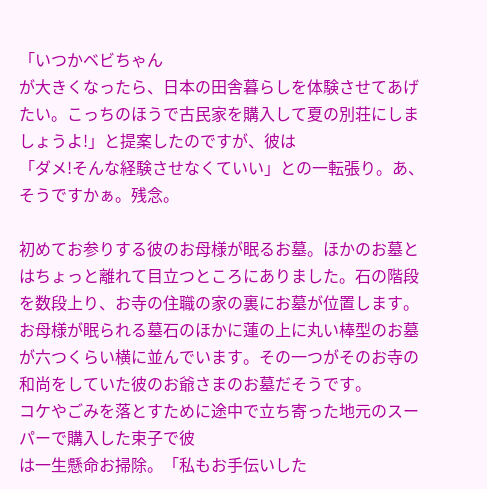「いつかベビちゃん
が大きくなったら、日本の田舎暮らしを体験させてあげたい。こっちのほうで古民家を購入して夏の別荘にしましょうよ!」と提案したのですが、彼は
「ダメ!そんな経験させなくていい」との一転張り。あ、そうですかぁ。残念。

初めてお参りする彼のお母様が眠るお墓。ほかのお墓とはちょっと離れて目立つところにありました。石の階段を数段上り、お寺の住職の家の裏にお墓が位置します。お母様が眠られる墓石のほかに蓮の上に丸い棒型のお墓が六つくらい横に並んでいます。その一つがそのお寺の和尚をしていた彼のお爺さまのお墓だそうです。
コケやごみを落とすために途中で立ち寄った地元のスーパーで購入した束子で彼
は一生懸命お掃除。「私もお手伝いした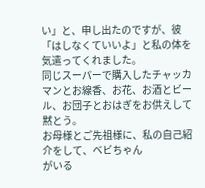い」と、申し出たのですが、彼
「はしなくていいよ」と私の体を気遣ってくれました。
同じスーパーで購入したチャッカマンとお線香、お花、お酒とビール、お団子とおはぎをお供えして黙とう。
お母様とご先祖様に、私の自己紹介をして、ベビちゃん
がいる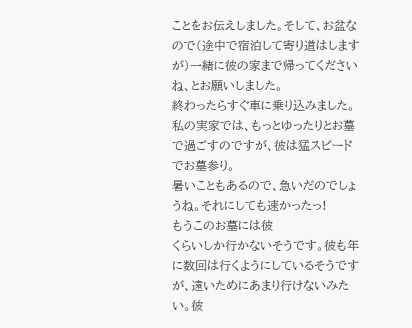ことをお伝えしました。そして、お盆なので(途中で宿泊して寄り道はしますが)一緒に彼の家まで帰ってくださいね、とお願いしました。
終わったらすぐ車に乗り込みました。私の実家では、もっとゆったりとお墓で過ごすのですが、彼は猛スピードでお墓参り。
暑いこともあるので、急いだのでしょうね。それにしても速かったっ!
もうこのお墓には彼
くらいしか行かないそうです。彼も年に数回は行くようにしているそうですが、遠いためにあまり行けないみたい。彼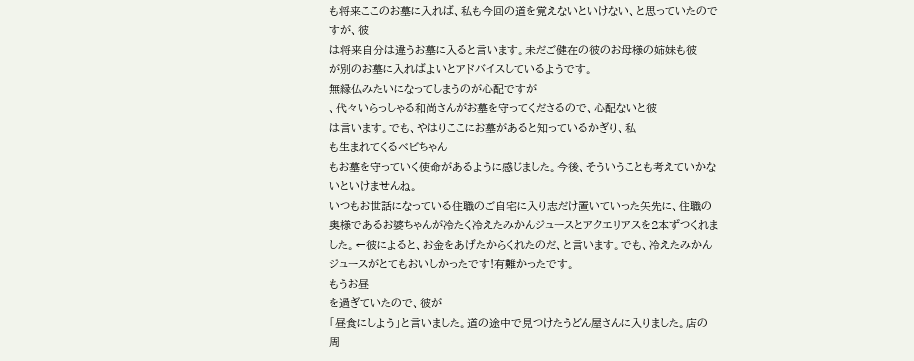も将来ここのお墓に入れば、私も今回の道を覚えないといけない、と思っていたのですが、彼
は将来自分は違うお墓に入ると言います。未だご健在の彼のお母様の姉妹も彼
が別のお墓に入ればよいとアドバイスしているようです。
無縁仏みたいになってしまうのが心配ですが
、代々いらっしゃる和尚さんがお墓を守ってくださるので、心配ないと彼
は言います。でも、やはりここにお墓があると知っているかぎり、私
も生まれてくるベビちゃん
もお墓を守っていく使命があるように感じました。今後、そういうことも考えていかないといけませんね。
いつもお世話になっている住職のご自宅に入り志だけ置いていった矢先に、住職の奥様であるお婆ちゃんが冷たく冷えたみかんジュースとアクエリアスを2本ずつくれました。←彼によると、お金をあげたからくれたのだ、と言います。でも、冷えたみかんジュースがとてもおいしかったです!有難かったです。
もうお昼
を過ぎていたので、彼が
「昼食にしよう」と言いました。道の途中で見つけたうどん屋さんに入りました。店の周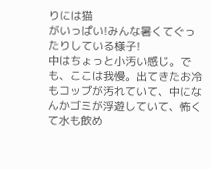りには猫
がいっぱい!みんな暑くてぐったりしている様子!
中はちょっと小汚い感じ。でも、ここは我慢。出てきたお冷もコップが汚れていて、中になんかゴミが浮遊していて、怖くて水も飲め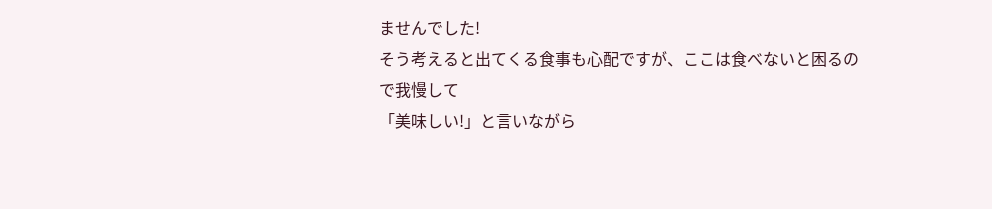ませんでした!
そう考えると出てくる食事も心配ですが、ここは食べないと困るので我慢して
「美味しい!」と言いながら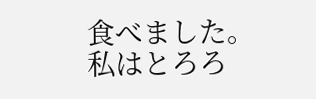食べました。
私はとろろ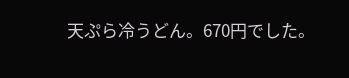天ぷら冷うどん。670円でした。